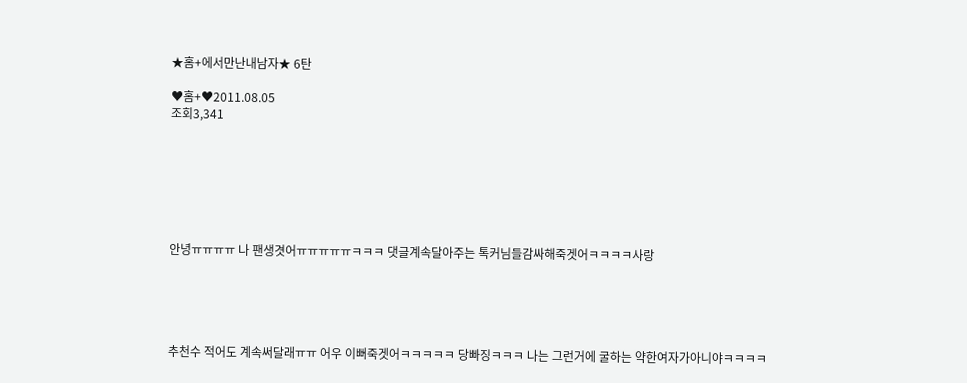★홈+에서만난내남자★ 6탄

♥홈+♥2011.08.05
조회3,341







안녕ㅠㅠㅠㅠ 나 팬생겻어ㅠㅠㅠㅠㅠㅋㅋㅋ 댓글계속달아주는 톡커님들감싸해죽겟어ㅋㅋㅋㅋ사랑





추천수 적어도 계속써달래ㅠㅠ 어우 이뻐죽겟어ㅋㅋㅋㅋㅋ 당빠징ㅋㅋㅋ 나는 그런거에 굴하는 약한여자가아니야ㅋㅋㅋㅋ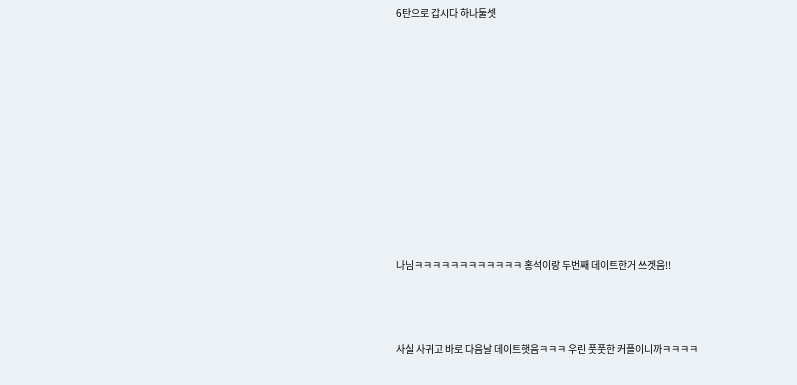6탄으로 갑시다 하나둘셋

















나님ㅋㅋㅋㅋㅋㅋㅋㅋㅋㅋㅋㅋ 홍석이랑 두번째 데이트한거 쓰겟음!!





사실 사귀고 바로 다음날 데이트햇음ㅋㅋㅋ 우린 풋풋한 커플이니까ㅋㅋㅋㅋ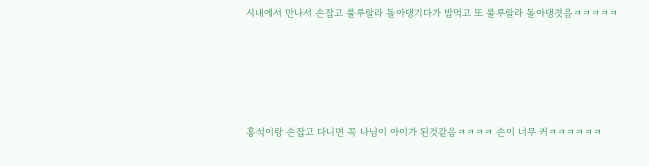시내에서 만나서 손잡고 룰루랄라 돌아댕기다가 밥먹고 또 룰루랄라 돌아댕겻음ㅋㅋㅋㅋㅋ





홍석이랑 손잡고 다니면 꼭 나님이 아이가 된것같음ㅋㅋㅋㅋ 손이 너무 커ㅋㅋㅋㅋㅋㅋ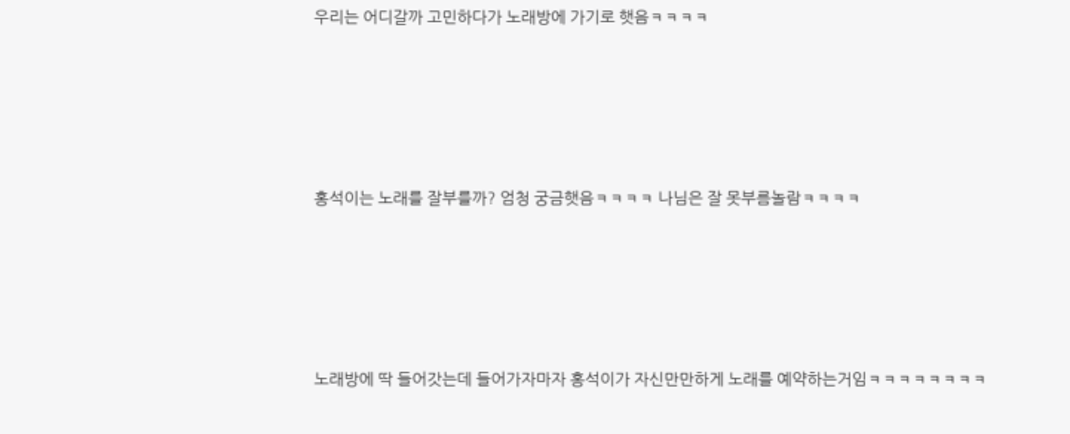우리는 어디갈까 고민하다가 노래방에 가기로 햇음ㅋㅋㅋㅋ





홍석이는 노래를 잘부를까? 엄청 궁금햇음ㅋㅋㅋㅋ 나님은 잘 못부름놀람ㅋㅋㅋㅋ





노래방에 딱 들어갓는데 들어가자마자 홍석이가 자신만만하게 노래를 예약하는거임ㅋㅋㅋㅋㅋㅋㅋㅋ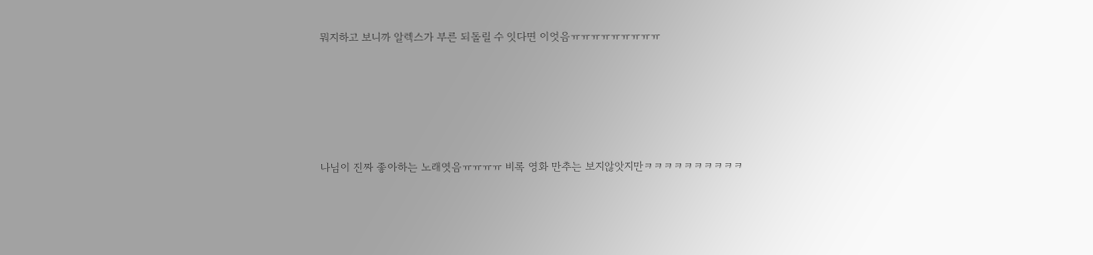뭐지하고 보니까 알렉스가 부른 되돌릴 수 잇다면 이엇음ㅠㅠㅠㅠㅠㅠㅠㅠㅠ





나님이 진짜 좋아하는 노래엿음ㅠㅠㅠㅠ 비록 영화 만추는 보지않앗지만ㅋㅋㅋㅋㅋㅋㅋㅋㅋㅋ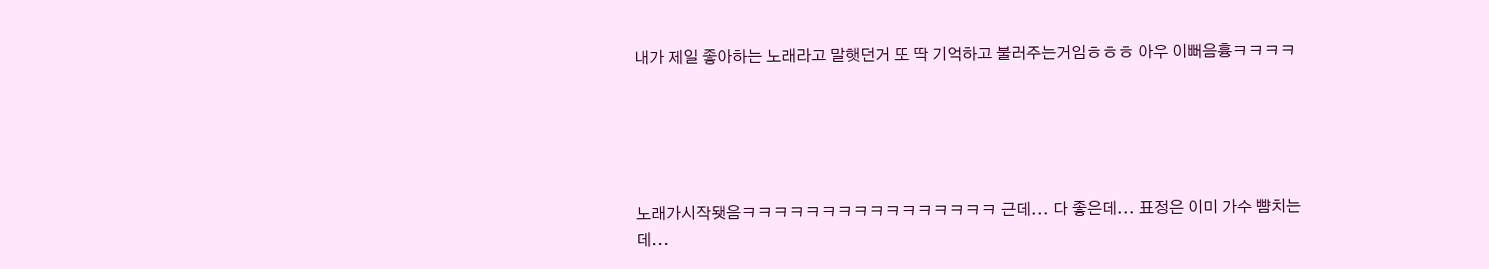내가 제일 좋아하는 노래라고 말햇던거 또 딱 기억하고 불러주는거임ㅎㅎㅎ 아우 이뻐음흉ㅋㅋㅋㅋ





노래가시작됏음ㅋㅋㅋㅋㅋㅋㅋㅋㅋㅋㅋㅋㅋㅋㅋㅋ 근데... 다 좋은데... 표정은 이미 가수 뺨치는데...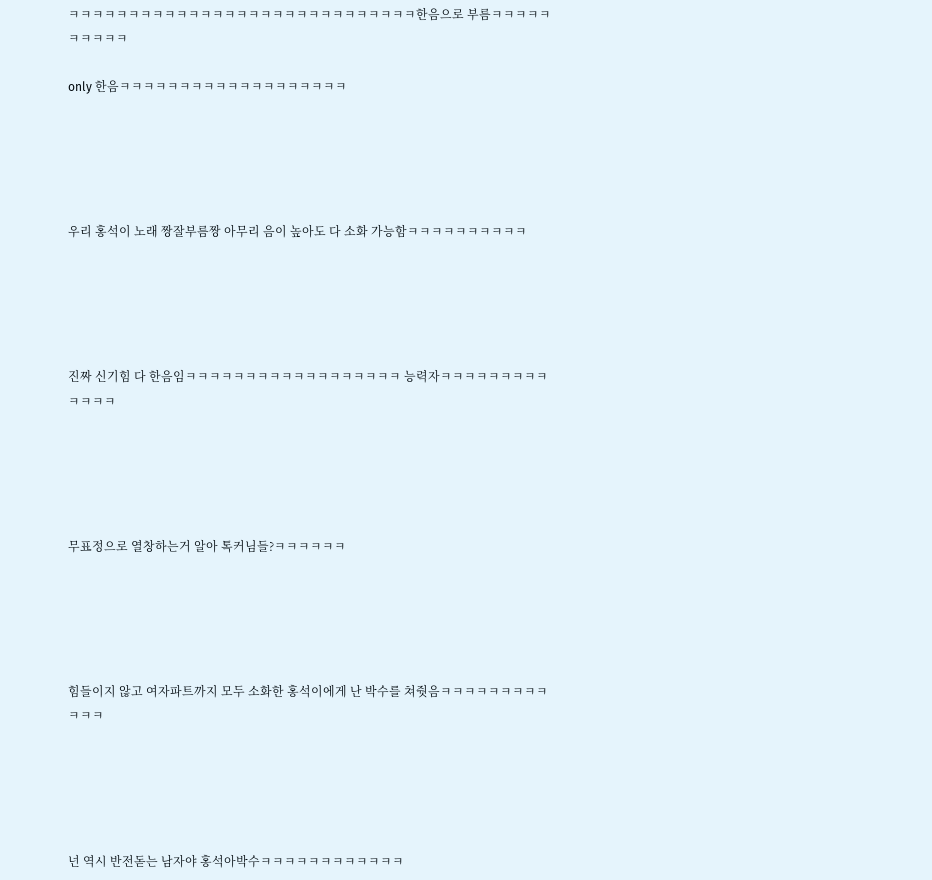ㅋㅋㅋㅋㅋㅋㅋㅋㅋㅋㅋㅋㅋㅋㅋㅋㅋㅋㅋㅋㅋㅋㅋㅋㅋㅋㅋㅋㅋ한음으로 부름ㅋㅋㅋㅋㅋㅋㅋㅋㅋㅋ

only 한음ㅋㅋㅋㅋㅋㅋㅋㅋㅋㅋㅋㅋㅋㅋㅋㅋㅋㅋㅋ





우리 홍석이 노래 짱잘부름짱 아무리 음이 높아도 다 소화 가능함ㅋㅋㅋㅋㅋㅋㅋㅋㅋㅋ





진짜 신기힘 다 한음임ㅋㅋㅋㅋㅋㅋㅋㅋㅋㅋㅋㅋㅋㅋㅋㅋㅋㅋ 능력자ㅋㅋㅋㅋㅋㅋㅋㅋㅋㅋㅋㅋㅋ





무표정으로 열창하는거 알아 톡커님들?ㅋㅋㅋㅋㅋㅋ





힘들이지 않고 여자파트까지 모두 소화한 홍석이에게 난 박수를 쳐줫음ㅋㅋㅋㅋㅋㅋㅋㅋㅋㅋㅋㅋ





넌 역시 반전돋는 남자야 홍석아박수ㅋㅋㅋㅋㅋㅋㅋㅋㅋㅋㅋㅋ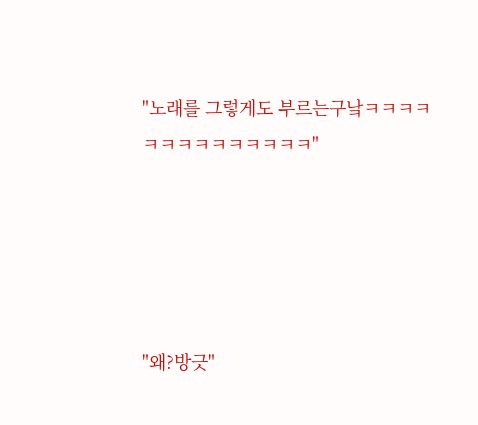"노래를 그렇게도 부르는구낰ㅋㅋㅋㅋㅋㅋㅋㅋㅋㅋㅋㅋㅋㅋ"





"왜?방긋"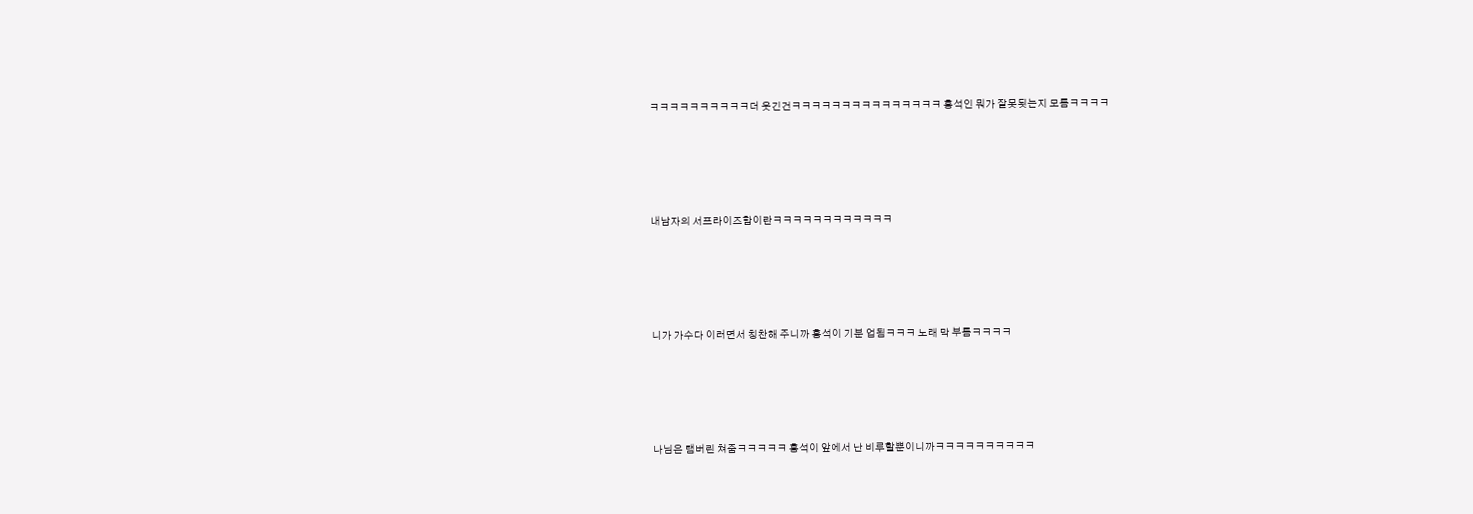ㅋㅋㅋㅋㅋㅋㅋㅋㅋㅋ더 웃긴건ㅋㅋㅋㅋㅋㅋㅋㅋㅋㅋㅋㅋㅋㅋㅋ 홍석인 뭐가 잘못됫는지 모름ㅋㅋㅋㅋ





내남자의 서프라이즈함이란ㅋㅋㅋㅋㅋㅋㅋㅋㅋㅋㅋㅋ





니가 가수다 이러면서 칭찬해 주니까 홍석이 기분 업됨ㅋㅋㅋ 노래 막 부름ㅋㅋㅋㅋ





나님은 탬버린 쳐줌ㅋㅋㅋㅋㅋ 홍석이 앞에서 난 비루할뿐이니까ㅋㅋㅋㅋㅋㅋㅋㅋㅋㅋ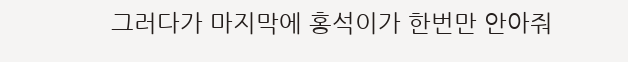그러다가 마지막에 홍석이가 한번만 안아줘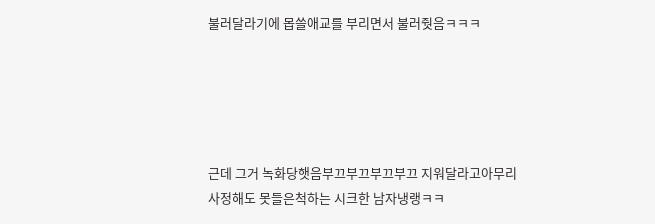불러달라기에 몹쓸애교를 부리면서 불러줫음ㅋㅋㅋ





근데 그거 녹화당햇음부끄부끄부끄부끄 지워달라고아무리 사정해도 못들은척하는 시크한 남자냉랭ㅋㅋ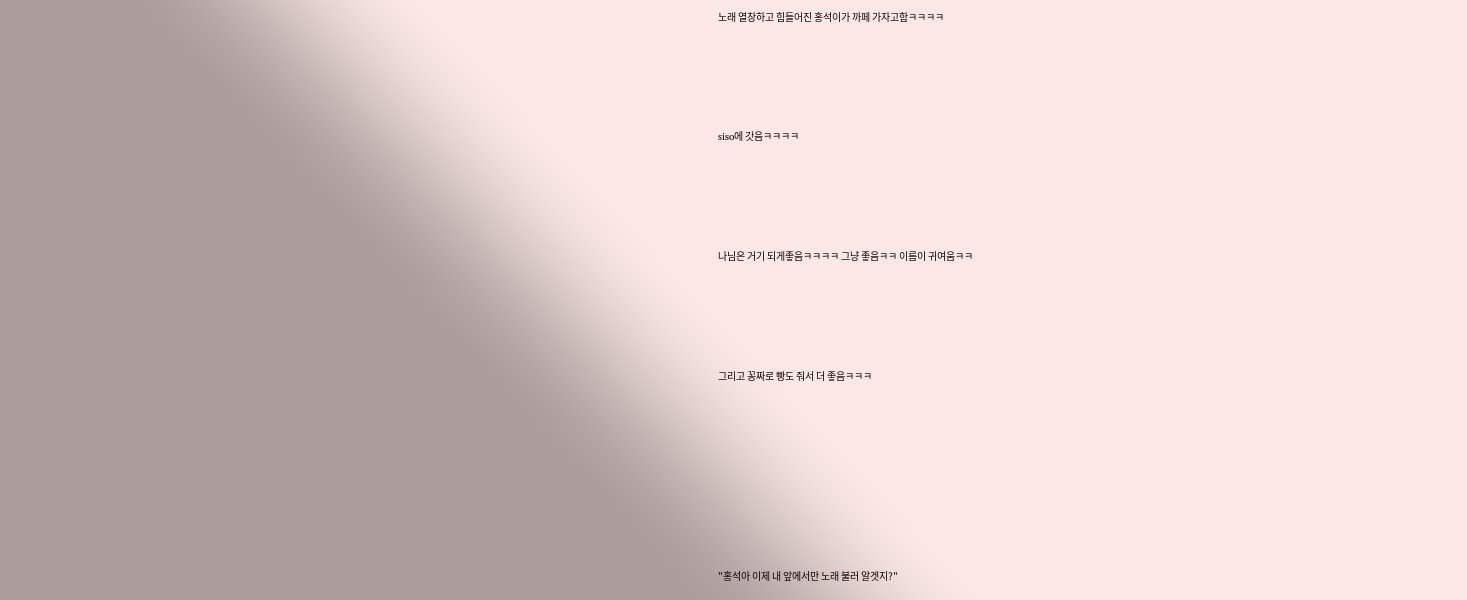노래 열창하고 힘들어진 홍석이가 까페 가자고함ㅋㅋㅋㅋ





siso에 갓음ㅋㅋㅋㅋ





나님은 거기 되게좋음ㅋㅋㅋㅋ 그냥 좋음ㅋㅋ 이름이 귀여움ㅋㅋ





그리고 꽁짜로 빵도 줘서 더 좋음ㅋㅋㅋ









"홍석아 이제 내 앞에서만 노래 불러 알겟지?"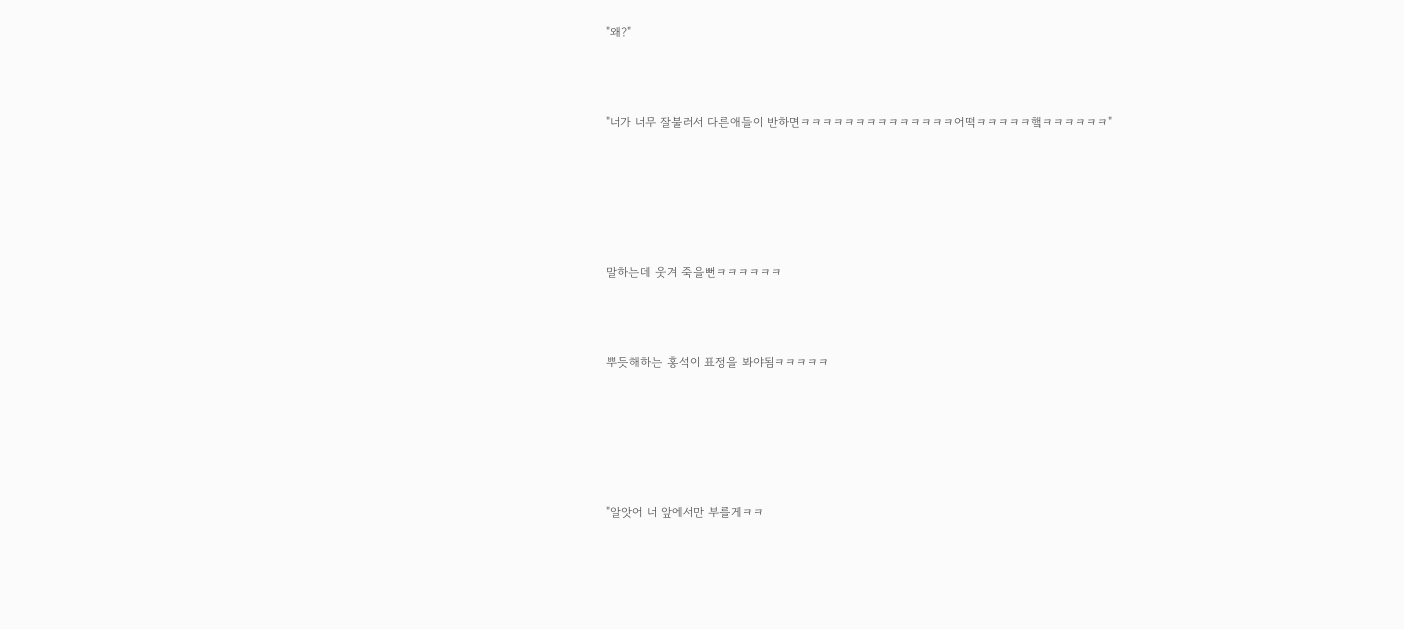"왜?"





"너가 너무 잘불러서 다른애들이 반하면ㅋㅋㅋㅋㅋㅋㅋㅋㅋㅋㅋㅋㅋㅋ어떡ㅋㅋㅋㅋㅋ햌ㅋㅋㅋㅋㅋㅋ"









말하는데 웃겨 죽을뻔ㅋㅋㅋㅋㅋㅋ





뿌듯해하는 홍석이 표정을 봐야됨ㅋㅋㅋㅋㅋ









"알앗어 너 앞에서만 부를게ㅋㅋ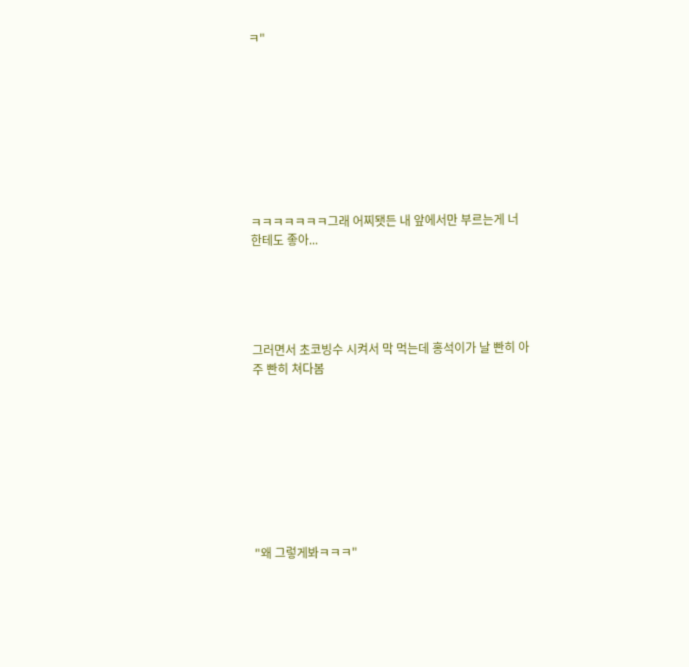ㅋ"









ㅋㅋㅋㅋㅋㅋㅋ그래 어찌됏든 내 앞에서만 부르는게 너한테도 좋아...





그러면서 초코빙수 시켜서 막 먹는데 홍석이가 날 빤히 아주 빤히 쳐다봄









"왜 그렇게봐ㅋㅋㅋ"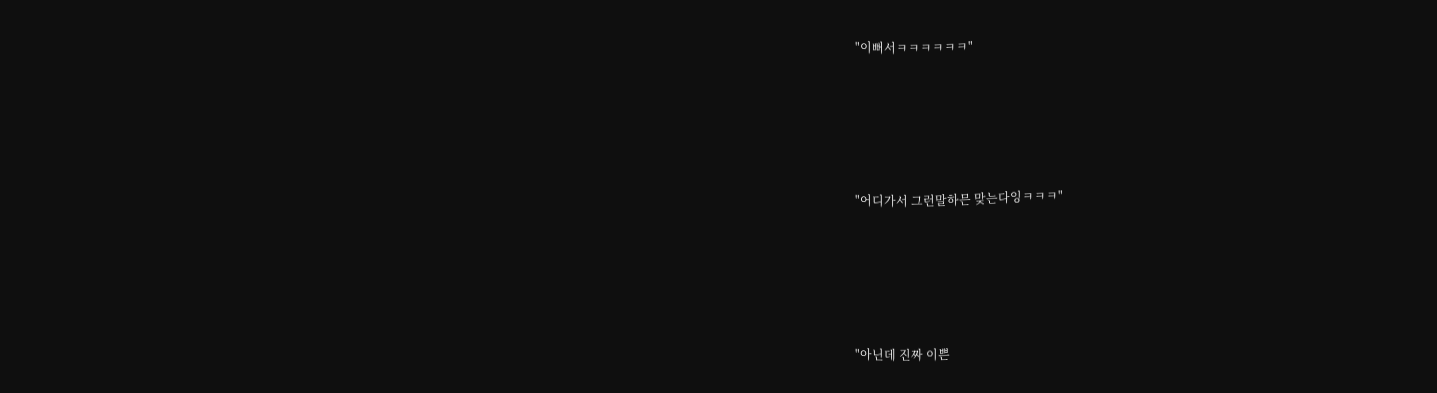"이뻐서ㅋㅋㅋㅋㅋㅋ"





"어디가서 그런말하믄 맞는다잉ㅋㅋㅋ"





"아닌데 진짜 이쁜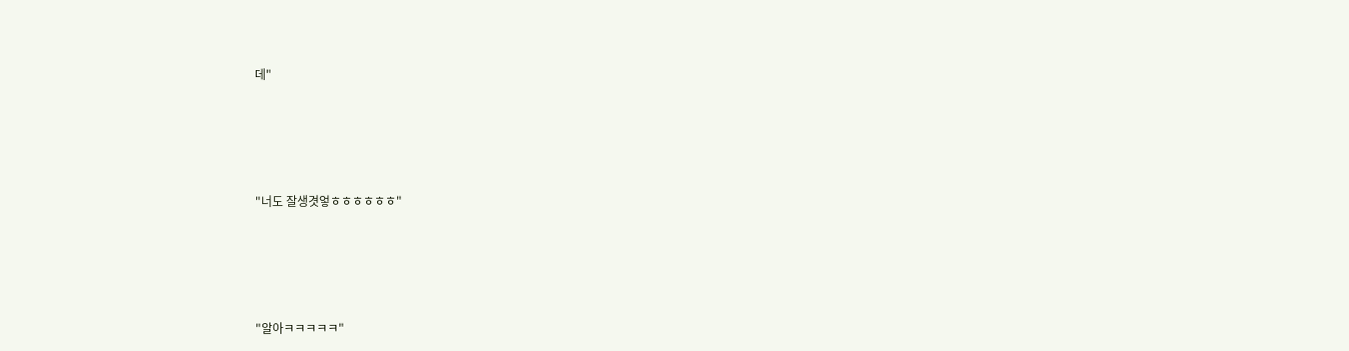데"





"너도 잘생겻엏ㅎㅎㅎㅎㅎㅎ"





"알아ㅋㅋㅋㅋㅋ"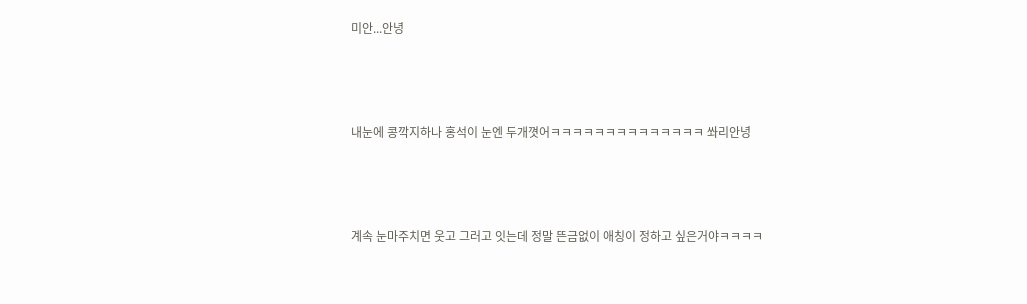미안...안녕





내눈에 콩깍지하나 홍석이 눈엔 두개꼇어ㅋㅋㅋㅋㅋㅋㅋㅋㅋㅋㅋㅋㅋㅋ 쏴리안녕





계속 눈마주치면 웃고 그러고 잇는데 정말 뜬금없이 애칭이 정하고 싶은거야ㅋㅋㅋㅋ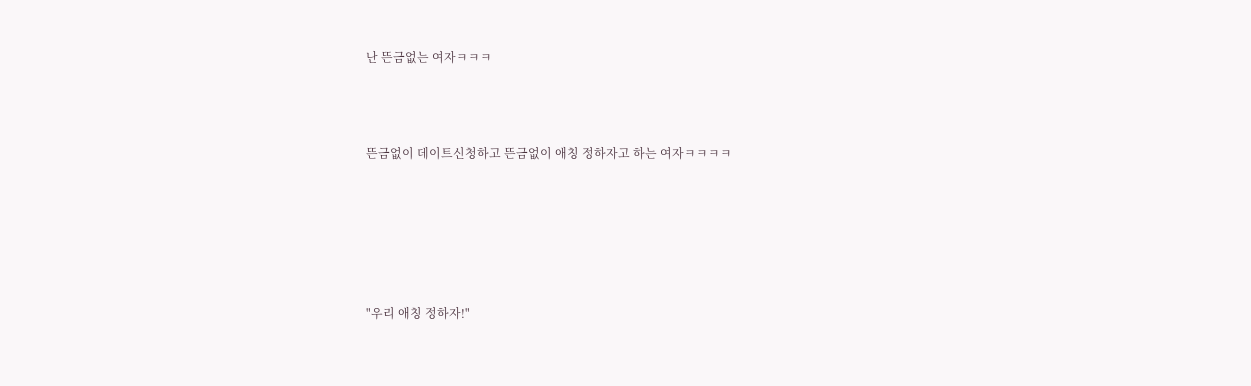난 뜬금없는 여자ㅋㅋㅋ





뜬금없이 데이트신청하고 뜬금없이 애칭 정하자고 하는 여자ㅋㅋㅋㅋ









"우리 애칭 정하자!"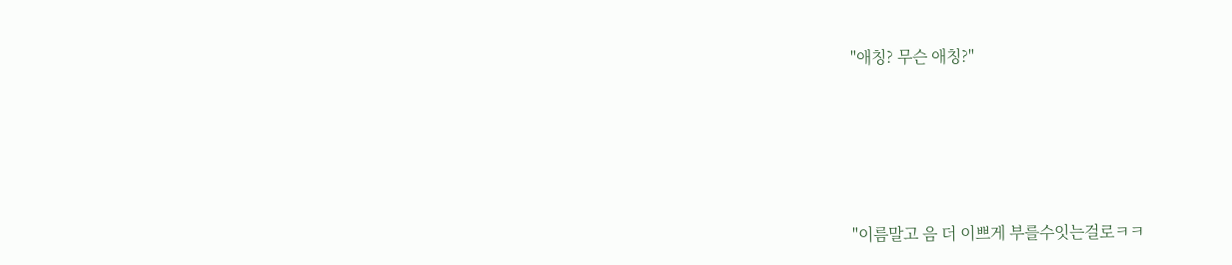"애칭? 무슨 애칭?"





"이름말고 음 더 이쁘게 부를수잇는걸로ㅋㅋ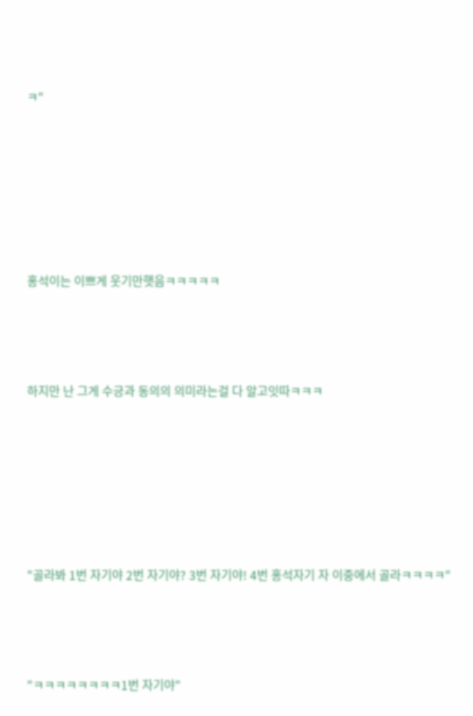ㅋ"









홍석이는 이쁘게 웃기만햇음ㅋㅋㅋㅋㅋ





하지만 난 그게 수긍과 동의의 의미라는걸 다 알고잇따ㅋㅋㅋ









"골라봐 1번 자기야 2번 자기야? 3번 자기야! 4번 홍석자기 자 이중에서 골라ㅋㅋㅋㅋ"





"ㅋㅋㅋㅋㅋㅋㅋㅋ1번 자기야"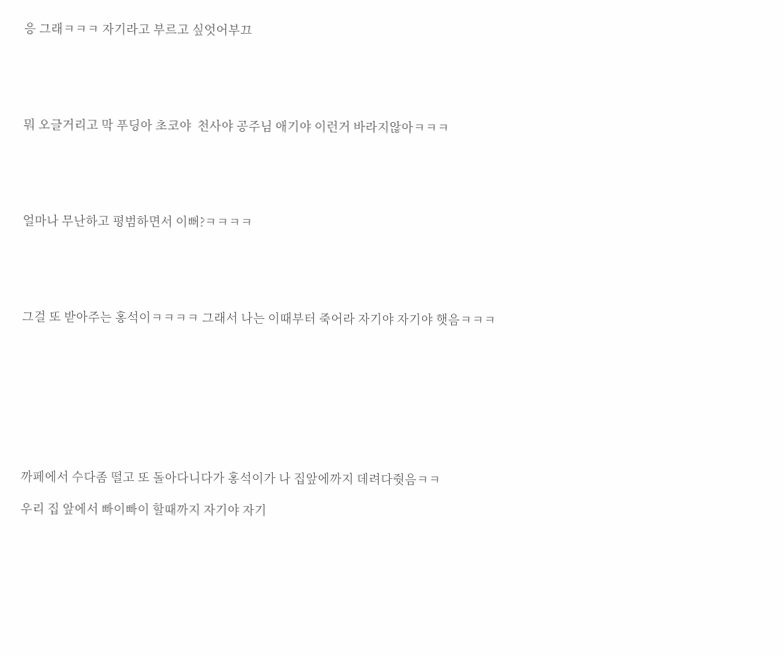응 그래ㅋㅋㅋ 자기라고 부르고 싶엇어부끄





뭐 오글거리고 막 푸딩아 초코야  천사야 공주님 애기야 이런거 바라지않아ㅋㅋㅋ





얼마나 무난하고 평범하면서 이뻐?ㅋㅋㅋㅋ





그걸 또 받아주는 홍석이ㅋㅋㅋㅋ 그래서 나는 이때부터 죽어라 자기야 자기야 햇음ㅋㅋㅋ









까페에서 수다좀 떨고 또 돌아다니다가 홍석이가 나 집앞에까지 데려다줫음ㅋㅋ

우리 집 앞에서 빠이빠이 할때까지 자기야 자기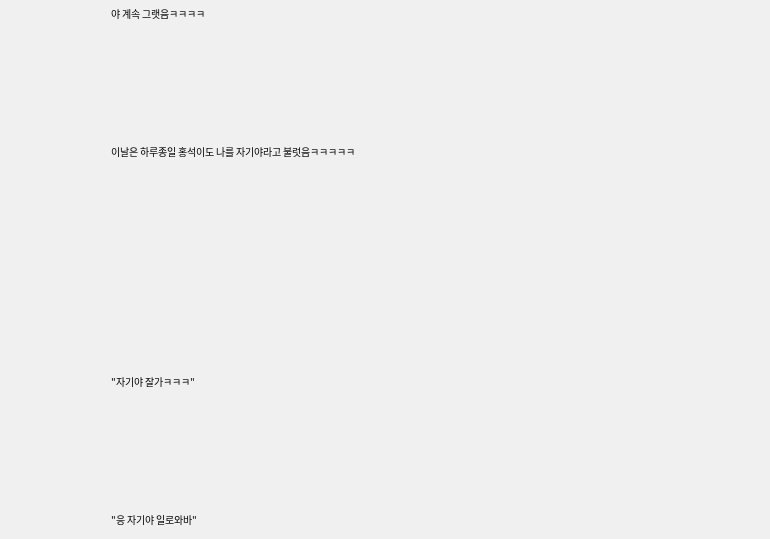야 계속 그랫음ㅋㅋㅋㅋ





이날은 하루종일 홍석이도 나를 자기야라고 불럿음ㅋㅋㅋㅋㅋ









"자기야 잘가ㅋㅋㅋ"





"응 자기야 일로와바"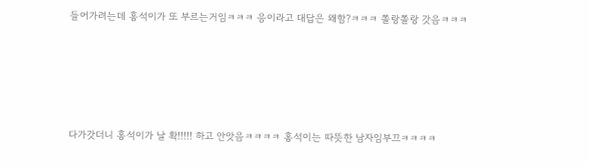들어가려는데 홍석이가 또 부르는거임ㅋㅋㅋ 응이라고 대답은 왜함?ㅋㅋㅋ 쫄랑쫄랑 갓음ㅋㅋㅋ





다가갓더니 홍석이가 날 확!!!!! 하고 안앗음ㅋㅋㅋㅋ 홍석이는 따뜻한 남자임부끄ㅋㅋㅋㅋ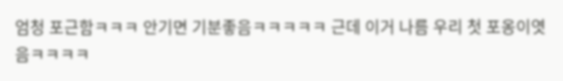엄청 포근함ㅋㅋㅋ 안기면 기분좋음ㅋㅋㅋㅋㅋ 근데 이거 나름 우리 첫 포옹이엿음ㅋㅋㅋㅋ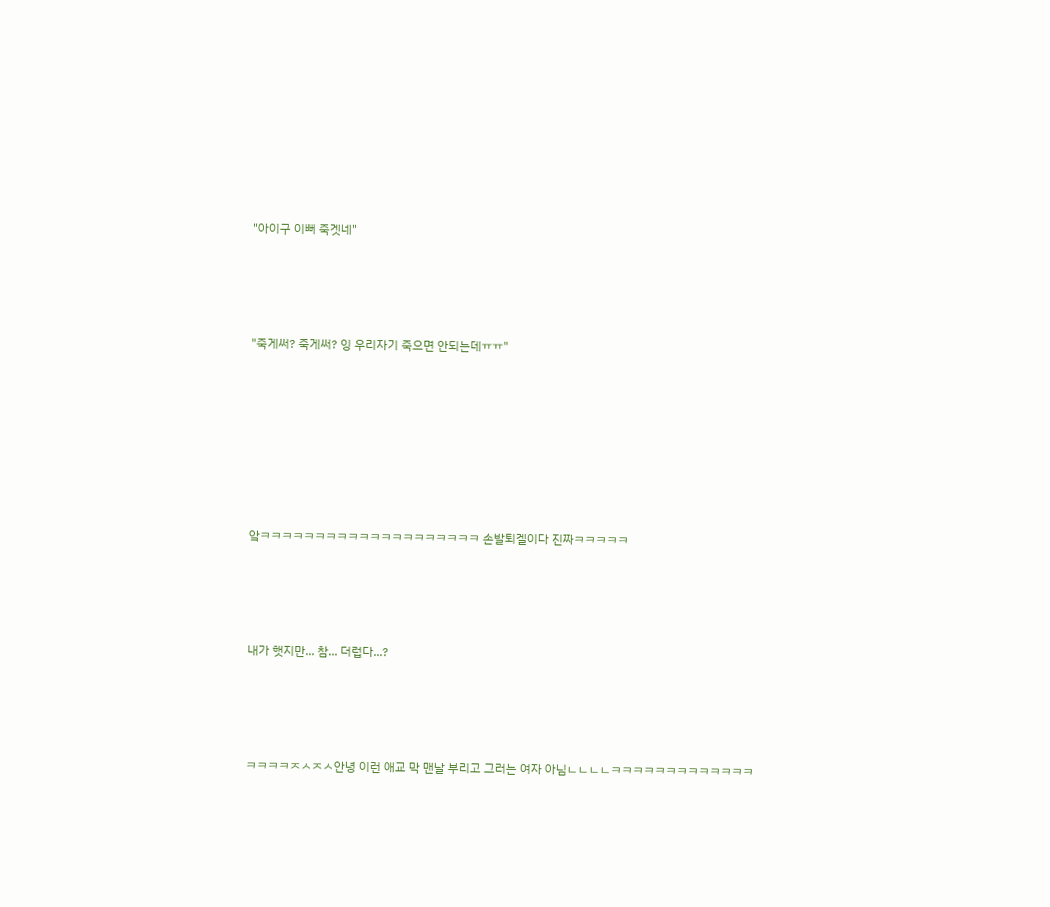"아이구 이뻐 죽겟네"





"죽게써? 죽게써? 잉 우리자기 죽으면 안되는데ㅠㅠ"









앜ㅋㅋㅋㅋㅋㅋㅋㅋㅋㅋㅋㅋㅋㅋㅋㅋㅋㅋㅋㅋ 손발퇴겔이다 진짜ㅋㅋㅋㅋㅋ





내가 햇지만... 참... 더럽다...?





ㅋㅋㅋㅋㅈㅅㅈㅅ안녕 이런 애교 막 맨날 부리고 그러는 여자 아님ㄴㄴㄴㄴㅋㅋㅋㅋㅋㅋㅋㅋㅋㅋㅋㅋㅋ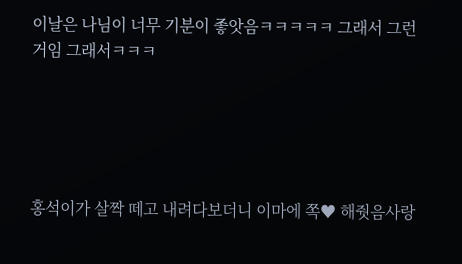이날은 나님이 너무 기분이 좋앗음ㅋㅋㅋㅋㅋ 그래서 그런거임 그래서ㅋㅋㅋ





홍석이가 살짝 떼고 내려다보더니 이마에 쪽♥ 해줫음사랑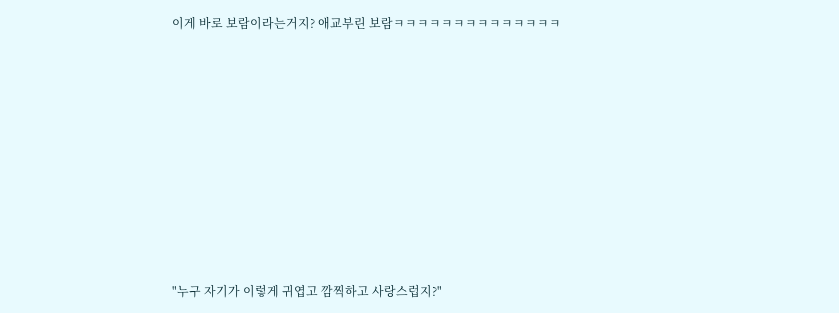이게 바로 보람이라는거지? 애교부린 보람ㅋㅋㅋㅋㅋㅋㅋㅋㅋㅋㅋㅋㅋㅋ









"누구 자기가 이렇게 귀엽고 깜찍하고 사랑스럽지?"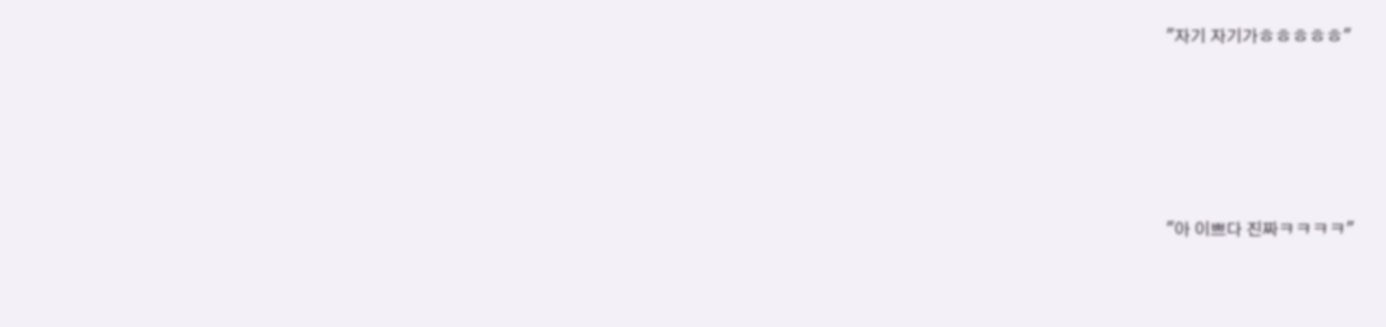"자기 자기가ㅎㅎㅎㅎㅎ"





"아 이쁘다 진짜ㅋㅋㅋㅋ"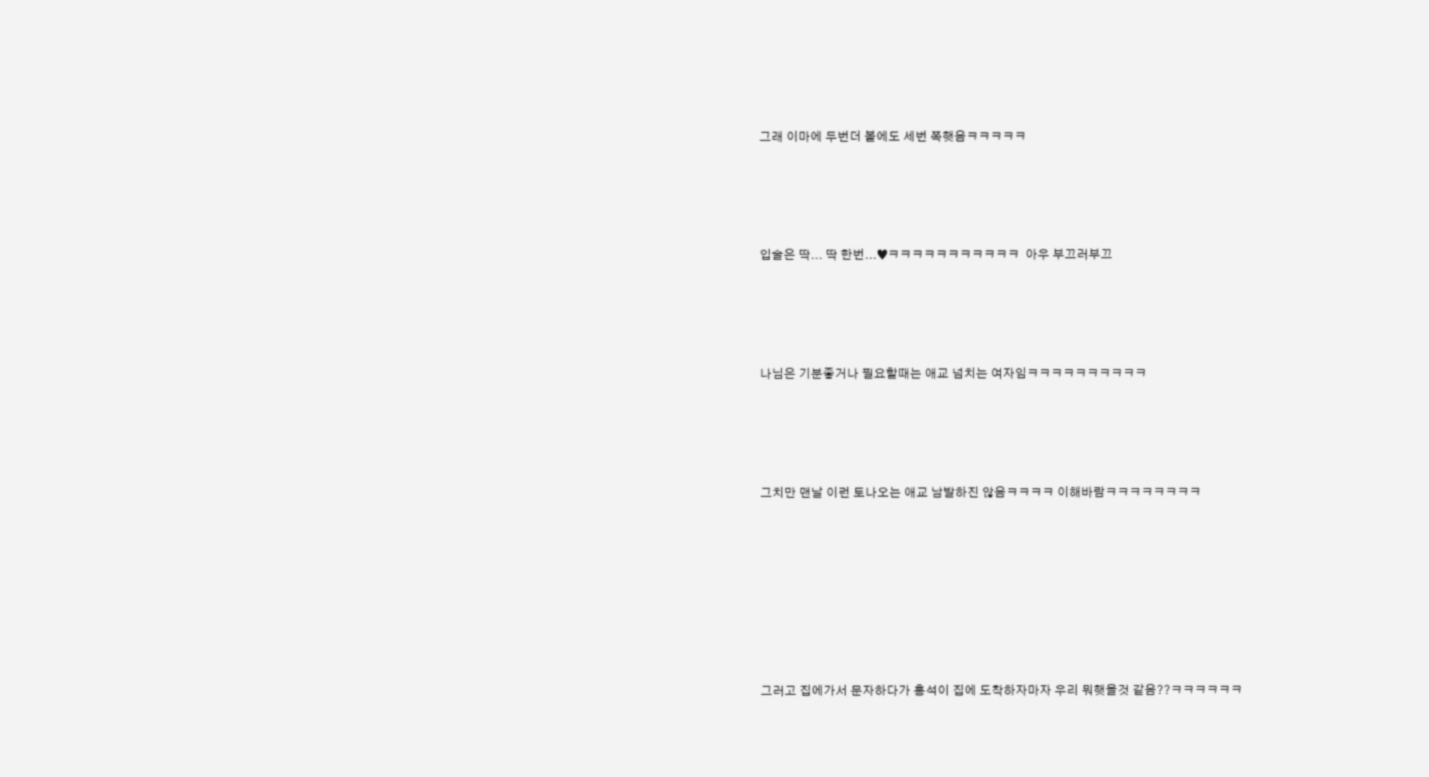그래 이마에 두번더 볼에도 세번 쪽햇음ㅋㅋㅋㅋㅋ





입술은 딱... 딱 한번...♥ㅋㅋㅋㅋㅋㅋㅋㅋㅋㅋㅋ  아우 부끄러부끄





나님은 기분좋거나 필요할때는 애교 넘치는 여자임ㅋㅋㅋㅋㅋㅋㅋㅋㅋㅋ





그치만 맨날 이런 토나오는 애교 남발하진 않음ㅋㅋㅋㅋ 이해바람ㅋㅋㅋㅋㅋㅋㅋㅋ









그러고 집에가서 문자하다가 홍석이 집에 도착하자마자 우리 뭐햇을것 같음??ㅋㅋㅋㅋㅋㅋ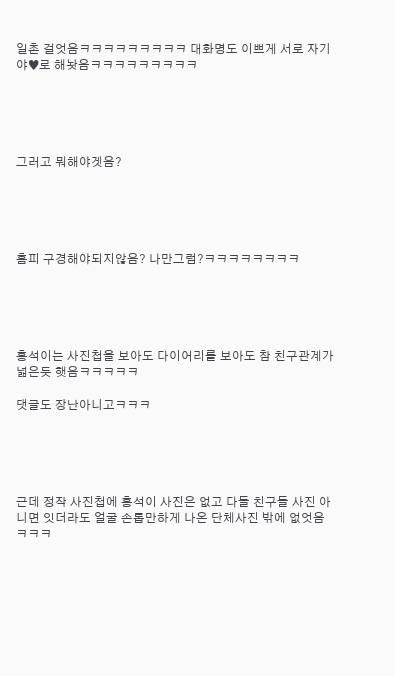일촌 걸엇음ㅋㅋㅋㅋㅋㅋㅋㅋㅋ 대화명도 이쁘게 서로 자기야♥로 해놧음ㅋㅋㅋㅋㅋㅋㅋㅋㅋ





그러고 뭐해야겟음?





홈피 구경해야되지않음? 나만그럼?ㅋㅋㅋㅋㅋㅋㅋㅋ





홍석이는 사진첩을 보아도 다이어리를 보아도 참 친구관계가 넓은듯 햇음ㅋㅋㅋㅋㅋ

댓글도 장난아니고ㅋㅋㅋ





근데 정작 사진첩에 홍석이 사진은 없고 다들 친구들 사진 아니면 잇더라도 얼굴 손톱만하게 나온 단체사진 밖에 없엇음ㅋㅋㅋ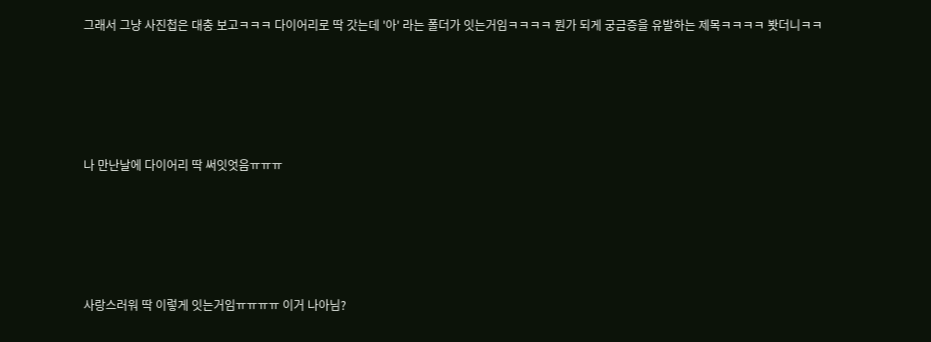그래서 그냥 사진첩은 대충 보고ㅋㅋㅋ 다이어리로 딱 갓는데 '아' 라는 폴더가 잇는거임ㅋㅋㅋㅋ 뭔가 되게 궁금증을 유발하는 제목ㅋㅋㅋㅋ 봣더니ㅋㅋ





나 만난날에 다이어리 딱 써잇엇음ㅠㅠㅠ





사랑스러워 딱 이렇게 잇는거임ㅠㅠㅠㅠ 이거 나아님?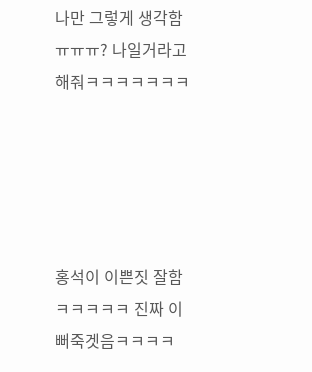나만 그렇게 생각함ㅠㅠㅠ? 나일거라고 해줘ㅋㅋㅋㅋㅋㅋㅋ





홍석이 이쁜짓 잘함ㅋㅋㅋㅋㅋ 진짜 이뻐죽겟음ㅋㅋㅋㅋ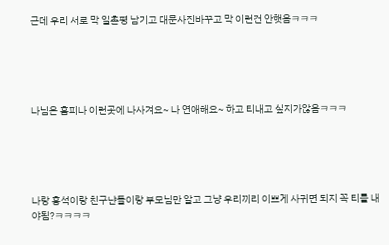근데 우리 서로 막 일촌평 남기고 대문사진바꾸고 막 이런건 안햇음ㅋㅋㅋ





나님은 홈피나 이런곳에 나사겨요~ 나 연애해요~ 하고 티내고 싶지가않음ㅋㅋㅋ





나랑 홍석이랑 친구냔들이랑 부모님만 알고 그냥 우리끼리 이쁘게 사귀면 되지 꼭 티를 내야됨?ㅋㅋㅋㅋ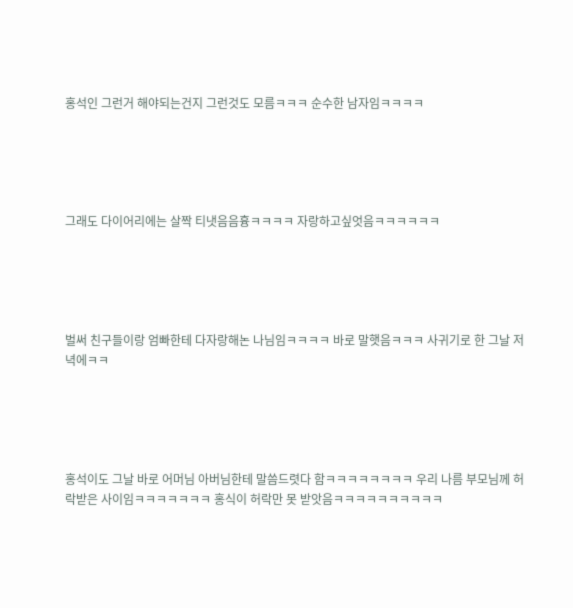홍석인 그런거 해야되는건지 그런것도 모름ㅋㅋㅋ 순수한 남자임ㅋㅋㅋㅋ





그래도 다이어리에는 살짝 티냇음음흉ㅋㅋㅋㅋ 자랑하고싶엇음ㅋㅋㅋㅋㅋㅋ





벌써 친구들이랑 엄빠한테 다자랑해논 나님임ㅋㅋㅋㅋ 바로 말햇음ㅋㅋㅋ 사귀기로 한 그날 저녁에ㅋㅋ





홍석이도 그날 바로 어머님 아버님한테 말씀드렷다 함ㅋㅋㅋㅋㅋㅋㅋㅋ 우리 나름 부모님께 허락받은 사이임ㅋㅋㅋㅋㅋㅋㅋ 홍식이 허락만 못 받앗음ㅋㅋㅋㅋㅋㅋㅋㅋㅋㅋ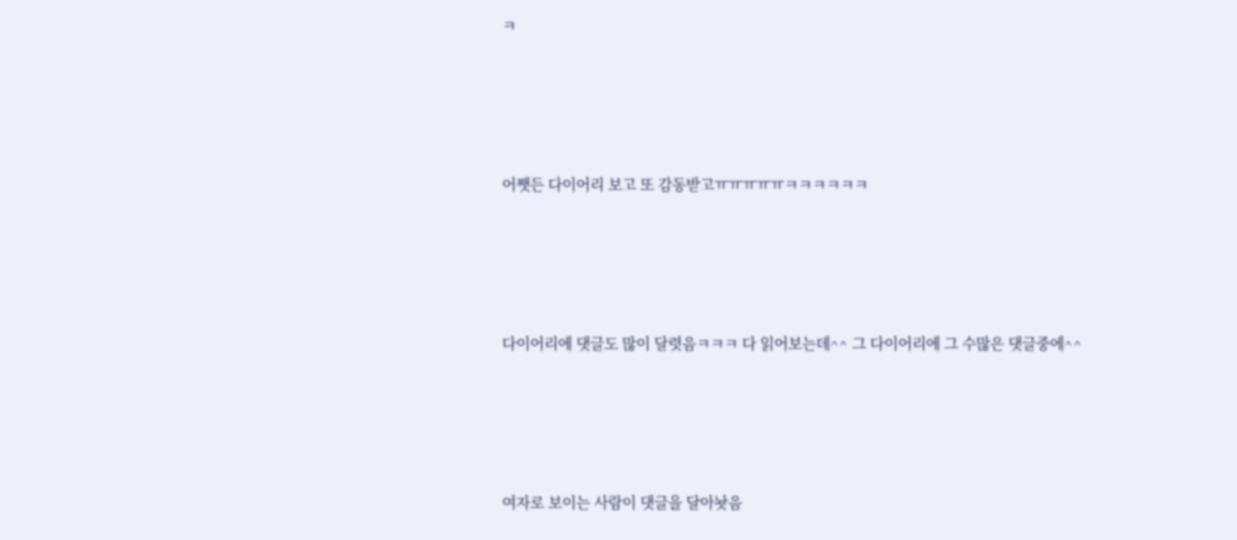ㅋ





어쨋든 다이어리 보고 또 감동받고ㅠㅠㅠㅠㅠㅋㅋㅋㅋㅋㅋ





다이어리에 댓글도 많이 달렷음ㅋㅋㅋ 다 읽어보는데^^ 그 다이어리에 그 수많은 댓글중에^^





여자로 보이는 사람이 댓글을 달아놧음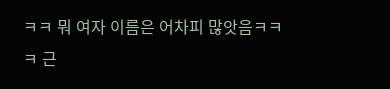ㅋㅋ 뭐 여자 이름은 어차피 많앗음ㅋㅋㅋ 근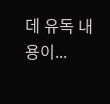데 유독 내용이...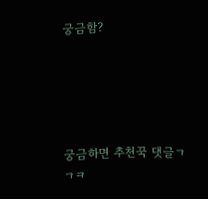궁금함?





궁금하면 추천꾹 댓글ㄱㄱㅋ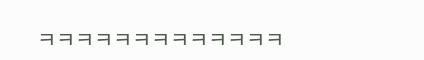ㅋㅋㅋㅋㅋㅋㅋㅋㅋㅋㅋㅋㅋ